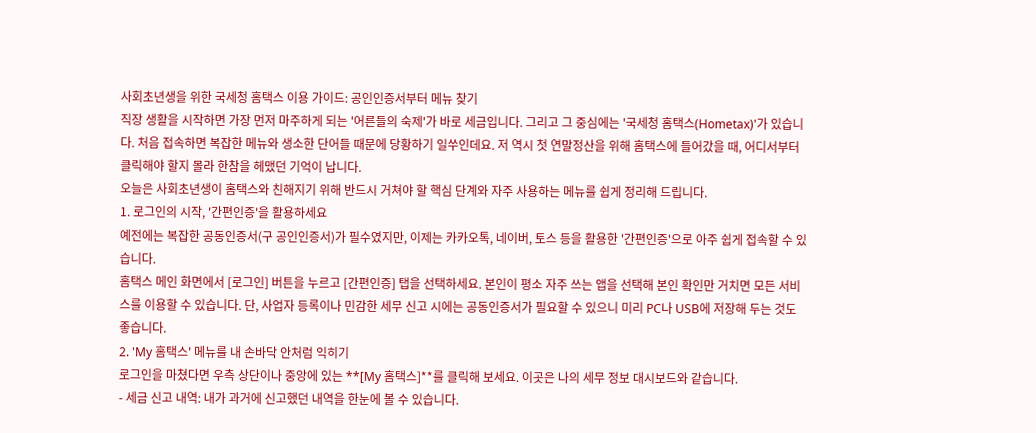사회초년생을 위한 국세청 홈택스 이용 가이드: 공인인증서부터 메뉴 찾기
직장 생활을 시작하면 가장 먼저 마주하게 되는 '어른들의 숙제'가 바로 세금입니다. 그리고 그 중심에는 '국세청 홈택스(Hometax)'가 있습니다. 처음 접속하면 복잡한 메뉴와 생소한 단어들 때문에 당황하기 일쑤인데요. 저 역시 첫 연말정산을 위해 홈택스에 들어갔을 때, 어디서부터 클릭해야 할지 몰라 한참을 헤맸던 기억이 납니다.
오늘은 사회초년생이 홈택스와 친해지기 위해 반드시 거쳐야 할 핵심 단계와 자주 사용하는 메뉴를 쉽게 정리해 드립니다.
1. 로그인의 시작, '간편인증'을 활용하세요
예전에는 복잡한 공동인증서(구 공인인증서)가 필수였지만, 이제는 카카오톡, 네이버, 토스 등을 활용한 '간편인증'으로 아주 쉽게 접속할 수 있습니다.
홈택스 메인 화면에서 [로그인] 버튼을 누르고 [간편인증] 탭을 선택하세요. 본인이 평소 자주 쓰는 앱을 선택해 본인 확인만 거치면 모든 서비스를 이용할 수 있습니다. 단, 사업자 등록이나 민감한 세무 신고 시에는 공동인증서가 필요할 수 있으니 미리 PC나 USB에 저장해 두는 것도 좋습니다.
2. 'My 홈택스' 메뉴를 내 손바닥 안처럼 익히기
로그인을 마쳤다면 우측 상단이나 중앙에 있는 **[My 홈택스]**를 클릭해 보세요. 이곳은 나의 세무 정보 대시보드와 같습니다.
- 세금 신고 내역: 내가 과거에 신고했던 내역을 한눈에 볼 수 있습니다.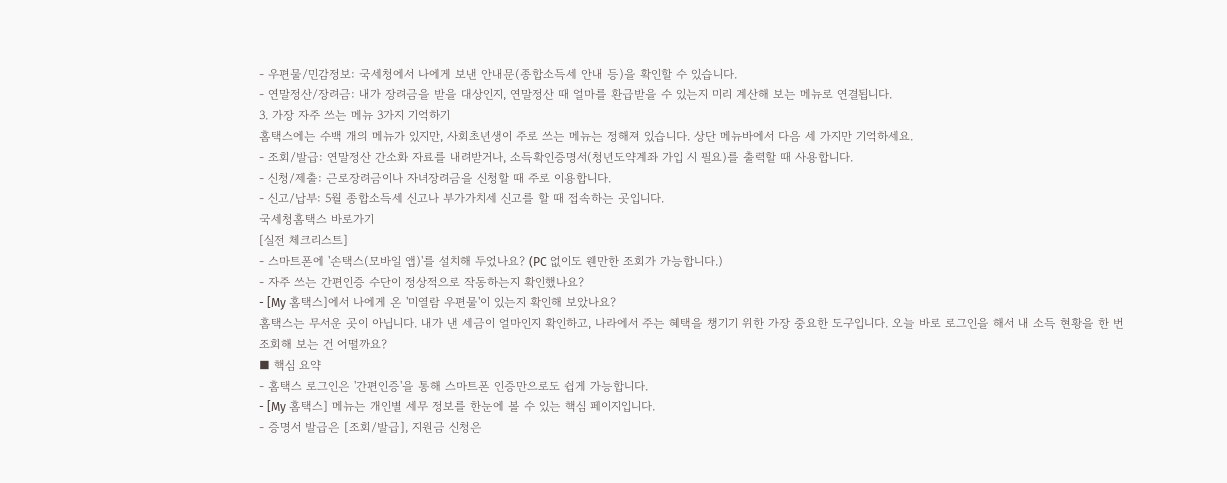- 우편물/민감정보: 국세청에서 나에게 보낸 안내문(종합소득세 안내 등)을 확인할 수 있습니다.
- 연말정산/장려금: 내가 장려금을 받을 대상인지, 연말정산 때 얼마를 환급받을 수 있는지 미리 계산해 보는 메뉴로 연결됩니다.
3. 가장 자주 쓰는 메뉴 3가지 기억하기
홈택스에는 수백 개의 메뉴가 있지만, 사회초년생이 주로 쓰는 메뉴는 정해져 있습니다. 상단 메뉴바에서 다음 세 가지만 기억하세요.
- 조회/발급: 연말정산 간소화 자료를 내려받거나, 소득확인증명서(청년도약계좌 가입 시 필요)를 출력할 때 사용합니다.
- 신청/제출: 근로장려금이나 자녀장려금을 신청할 때 주로 이용합니다.
- 신고/납부: 5월 종합소득세 신고나 부가가치세 신고를 할 때 접속하는 곳입니다.
국세청홈택스 바로가기
[실전 체크리스트]
- 스마트폰에 '손택스(모바일 앱)'를 설치해 두었나요? (PC 없이도 웬만한 조회가 가능합니다.)
- 자주 쓰는 간편인증 수단이 정상적으로 작동하는지 확인했나요?
- [My 홈택스]에서 나에게 온 '미열람 우편물'이 있는지 확인해 보았나요?
홈택스는 무서운 곳이 아닙니다. 내가 낸 세금이 얼마인지 확인하고, 나라에서 주는 혜택을 챙기기 위한 가장 중요한 도구입니다. 오늘 바로 로그인을 해서 내 소득 현황을 한 번 조회해 보는 건 어떨까요?
■ 핵심 요약
- 홈택스 로그인은 '간편인증'을 통해 스마트폰 인증만으로도 쉽게 가능합니다.
- [My 홈택스] 메뉴는 개인별 세무 정보를 한눈에 볼 수 있는 핵심 페이지입니다.
- 증명서 발급은 [조회/발급], 지원금 신청은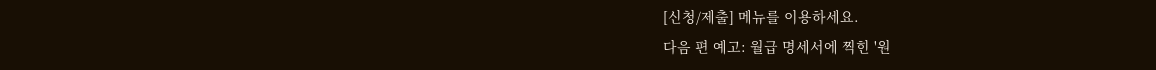[신청/제출] 메뉴를 이용하세요.
다음 편 예고: 월급 명세서에 찍힌 '원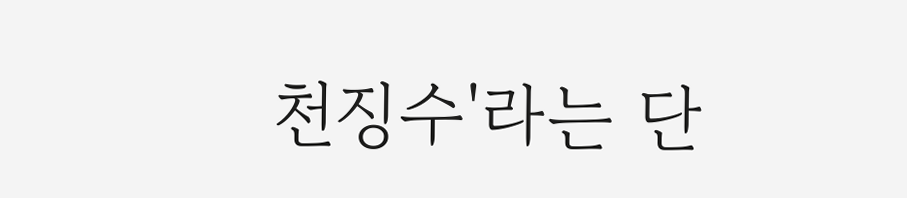천징수'라는 단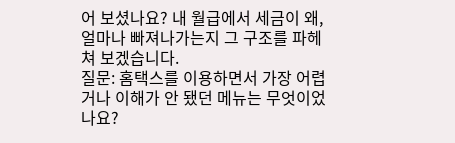어 보셨나요? 내 월급에서 세금이 왜, 얼마나 빠져나가는지 그 구조를 파헤쳐 보겠습니다.
질문: 홈택스를 이용하면서 가장 어렵거나 이해가 안 됐던 메뉴는 무엇이었나요?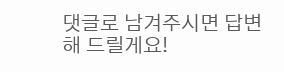댓글로 남겨주시면 답변해 드릴게요!